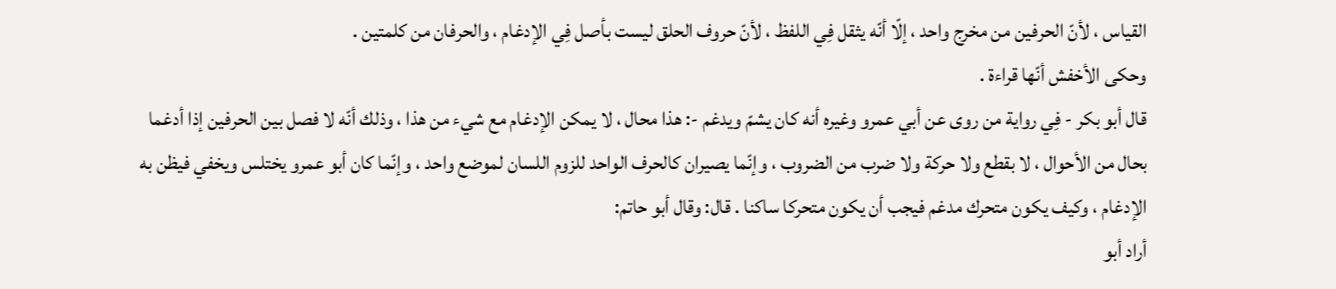القياس ، لأنّ الحرفين من مخرج واحد ، إلّا أنّه يثقل فِي اللفظ ، لأنّ حروف الحلق ليست بأصل فِي الإدغام ، والحرفان من كلمتين .
وحكى الأخفش أنّها قراءة .
قال أبو بكر - فِي رواية من روى عن أبي عمرو وغيره أنه كان يشمّ ويدغم -: هذا محال ، لا يمكن الإدغام مع شيء من هذا ، وذلك أنّه لا فصل بين الحرفين إذا أدغما بحال من الأحوال ، لا بقطع ولا حركة ولا ضرب من الضروب ، وإنّما يصيران كالحرف الواحد للزوم اللسان لموضع واحد ، وإنّما كان أبو عمرو يختلس ويخفي فيظن به الإدغام ، وكيف يكون متحرك مدغم فيجب أن يكون متحركا ساكنا . قال: وقال أبو حاتم:
أراد أبو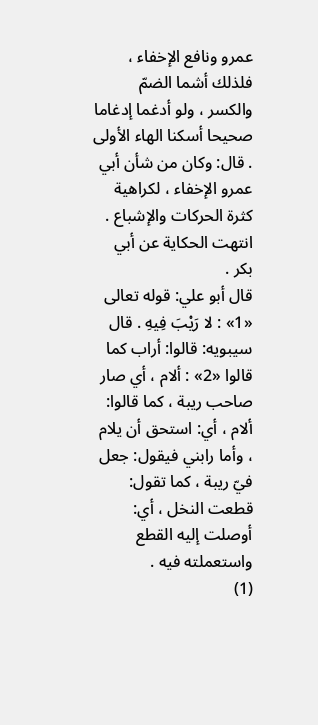عمرو ونافع الإخفاء ، فلذلك أشما الضمّ والكسر ، ولو أدغما إدغاما صحيحا أسكنا الهاء الأولى . قال: وكان من شأن أبي عمرو الإخفاء ، لكراهية كثرة الحركات والإشباع . انتهت الحكاية عن أبي بكر .
قال أبو علي: قوله تعالى «1» : لا رَيْبَ فِيهِ . قال سيبويه: قالوا: أراب كما قالوا «2» : ألام ، أي صار صاحب ريبة ، كما قالوا: ألام ، أي: استحق أن يلام ، وأما رابني فيقول: جعل فيّ ريبة ، كما تقول: قطعت النخل ، أي:
أوصلت إليه القطع واستعملته فيه .
(1)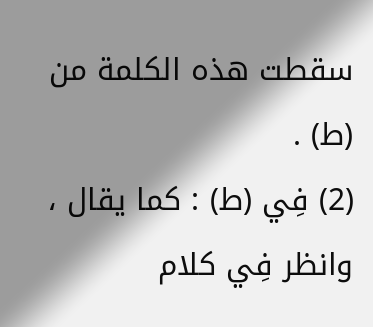سقطت هذه الكلمة من (ط) .
(2) فِي (ط) : كما يقال ، وانظر فِي كلام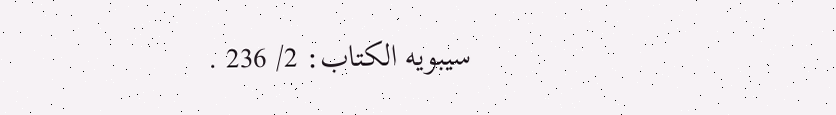سيبويه الكتاب: 2/ 236 .